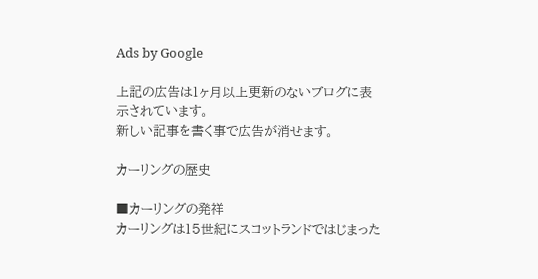Ads by Google

上記の広告は1ヶ月以上更新のないブログに表示されています。
新しい記事を書く事で広告が消せます。

カーリングの歴史

■カーリングの発祥
カーリングは15世紀にスコットランドではじまった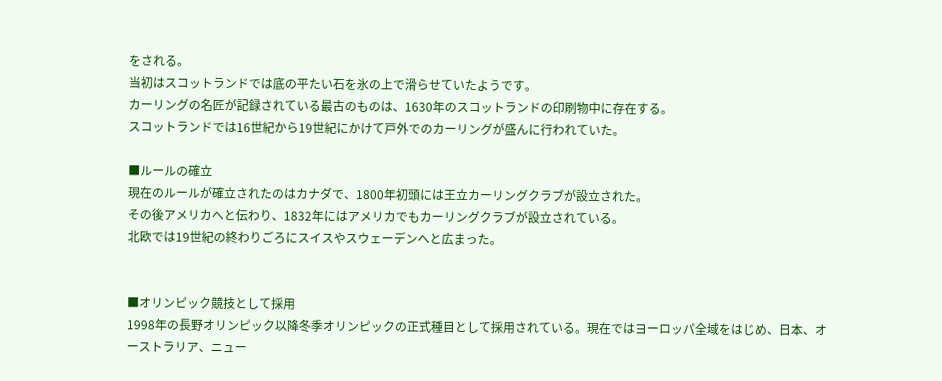をされる。
当初はスコットランドでは底の平たい石を氷の上で滑らせていたようです。
カーリングの名匠が記録されている最古のものは、1630年のスコットランドの印刷物中に存在する。
スコットランドでは16世紀から19世紀にかけて戸外でのカーリングが盛んに行われていた。

■ルールの確立
現在のルールが確立されたのはカナダで、1800年初頭には王立カーリングクラブが設立された。
その後アメリカへと伝わり、1832年にはアメリカでもカーリングクラブが設立されている。
北欧では19世紀の終わりごろにスイスやスウェーデンへと広まった。


■オリンピック競技として採用
1998年の長野オリンピック以降冬季オリンピックの正式種目として採用されている。現在ではヨーロッパ全域をはじめ、日本、オーストラリア、ニュー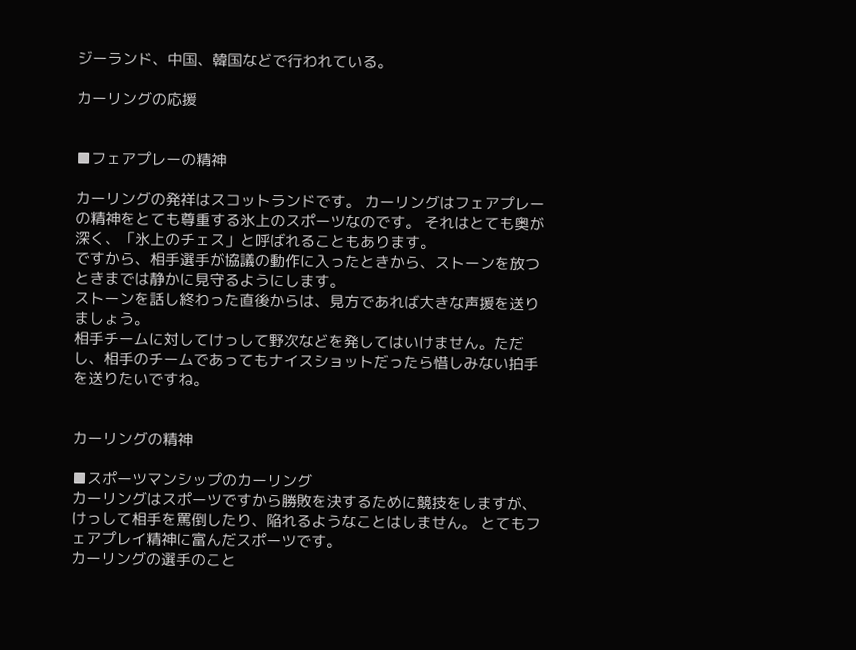ジーランド、中国、韓国などで行われている。

カーリングの応援


■フェアプレーの精神

カーリングの発祥はスコットランドです。 カーリングはフェアプレーの精神をとても尊重する氷上のスポーツなのです。 それはとても奥が深く、「氷上のチェス」と呼ばれることもあります。
ですから、相手選手が協議の動作に入ったときから、ストーンを放つときまでは静かに見守るようにします。
ストーンを話し終わった直後からは、見方であれば大きな声援を送りましょう。
相手チームに対してけっして野次などを発してはいけません。ただし、相手のチームであってもナイスショットだったら惜しみない拍手を送りたいですね。


カーリングの精神

■スポーツマンシップのカーリング
カーリングはスポーツですから勝敗を決するために競技をしますが、けっして相手を罵倒したり、陥れるようなことはしません。 とてもフェアプレイ精神に富んだスポーツです。
カーリングの選手のこと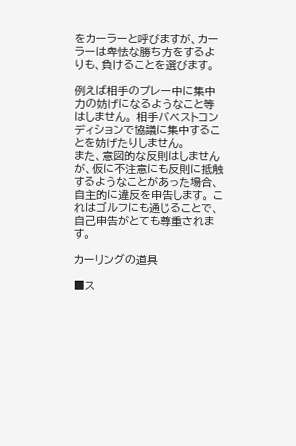をカーラーと呼びますが、カーラーは卑怯な勝ち方をするよりも、負けることを選びます。

例えば相手のプレー中に集中力の妨げになるようなこと等はしません。 相手バベストコンディションで協議に集中することを妨げたりしません。
また、意図的な反則はしませんが、仮に不注意にも反則に抵触するようなことがあった場合、自主的に違反を申告します。 これはゴルフにも通じることで、自己申告がとても尊重されます。

カーリングの道具

■ス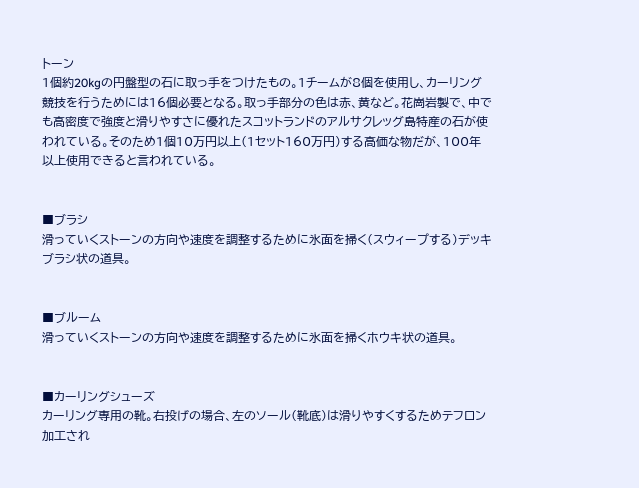トーン
1個約20kgの円盤型の石に取っ手をつけたもの。1チームが8個を使用し、カーリング競技を行うためには16個必要となる。取っ手部分の色は赤、黄など。花崗岩製で、中でも高密度で強度と滑りやすさに優れたスコットランドのアルサクレッグ島特産の石が使われている。そのため1個10万円以上(1セット160万円)する高価な物だが、100年以上使用できると言われている。


■ブラシ
滑っていくストーンの方向や速度を調整するために氷面を掃く(スウィープする)デッキブラシ状の道具。


■ブルーム
滑っていくストーンの方向や速度を調整するために氷面を掃くホウキ状の道具。


■カーリングシューズ
カーリング専用の靴。右投げの場合、左のソール(靴底)は滑りやすくするためテフロン加工され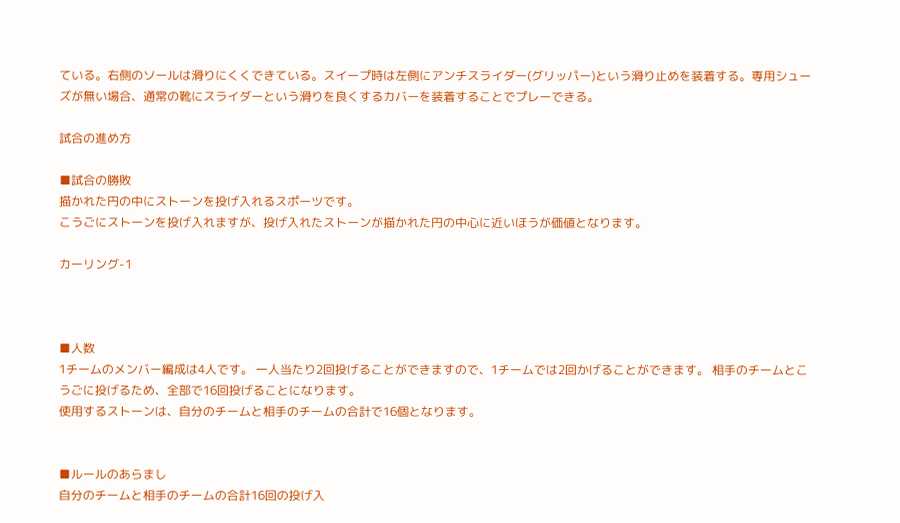ている。右側のソールは滑りにくくできている。スイープ時は左側にアンチスライダー(グリッパー)という滑り止めを装着する。専用シューズが無い場合、通常の靴にスライダーという滑りを良くするカバーを装着することでプレーできる。

試合の進め方

■試合の勝敗
描かれた円の中にストーンを投げ入れるスポーツです。
こうごにストーンを投げ入れますが、投げ入れたストーンが描かれた円の中心に近いほうが価値となります。

カーリング-1



■人数
1チームのメンバー編成は4人です。 一人当たり2回投げることができますので、1チームでは2回かげることができます。 相手のチームとこうごに投げるため、全部で16回投げることになります。
使用するストーンは、自分のチームと相手のチームの合計で16個となります。


■ルールのあらまし
自分のチームと相手のチームの合計16回の投げ入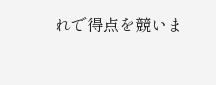れで得点を競いま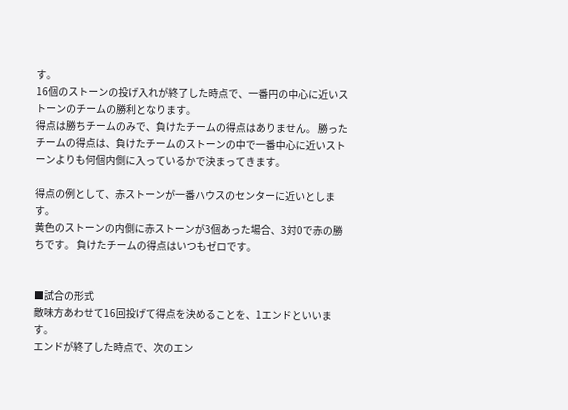す。
16個のストーンの投げ入れが終了した時点で、一番円の中心に近いストーンのチームの勝利となります。
得点は勝ちチームのみで、負けたチームの得点はありません。 勝ったチームの得点は、負けたチームのストーンの中で一番中心に近いストーンよりも何個内側に入っているかで決まってきます。

得点の例として、赤ストーンが一番ハウスのセンターに近いとします。
黄色のストーンの内側に赤ストーンが3個あった場合、3対0で赤の勝ちです。 負けたチームの得点はいつもゼロです。


■試合の形式
敵味方あわせて16回投げて得点を決めることを、1エンドといいます。
エンドが終了した時点で、次のエン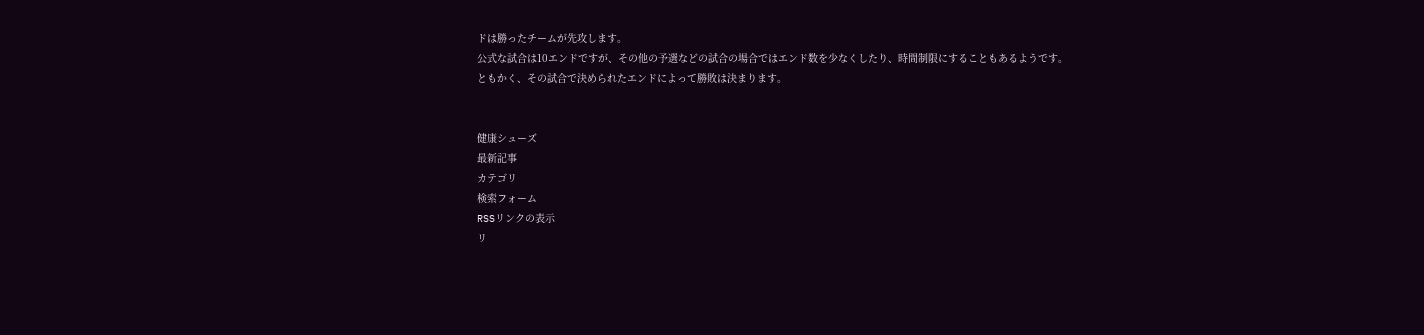ドは勝ったチームが先攻します。
公式な試合は10エンドですが、その他の予選などの試合の場合ではエンド数を少なくしたり、時間制限にすることもあるようです。
ともかく、その試合で決められたエンドによって勝敗は決まります。


健康シューズ
最新記事
カテゴリ
検索フォーム
RSSリンクの表示
リ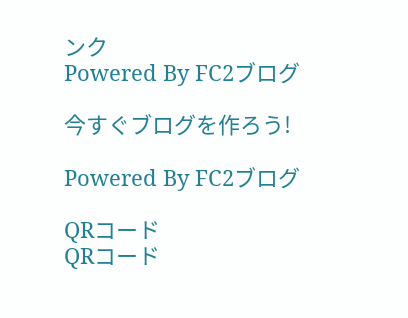ンク
Powered By FC2ブログ

今すぐブログを作ろう!

Powered By FC2ブログ

QRコード
QRコード